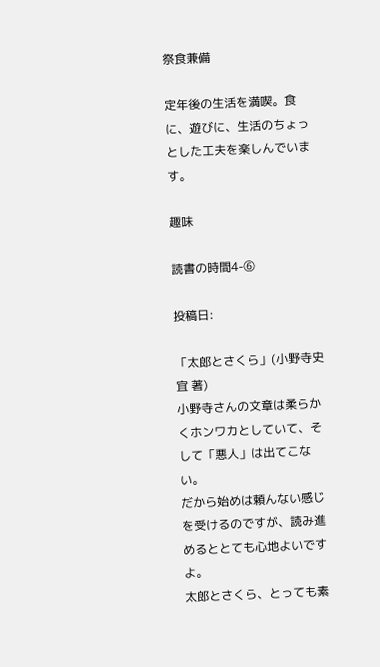祭食兼備

定年後の生活を満喫。食に、遊びに、生活のちょっとした工夫を楽しんでいます。

趣味

読書の時間4-⑥

投稿日:

「太郎とさくら」(小野寺史宜 著)
小野寺さんの文章は柔らかくホンワカとしていて、そして「悪人」は出てこない。
だから始めは頼んない感じを受けるのですが、読み進めるととても心地よいですよ。
太郎とさくら、とっても素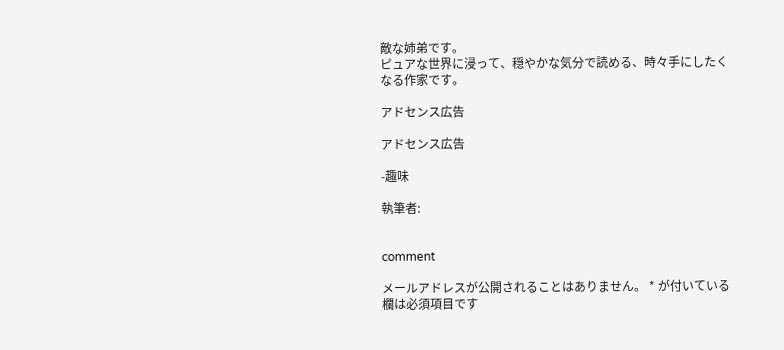敵な姉弟です。
ピュアな世界に浸って、穏やかな気分で読める、時々手にしたくなる作家です。

アドセンス広告

アドセンス広告

-趣味

執筆者:


comment

メールアドレスが公開されることはありません。 * が付いている欄は必須項目です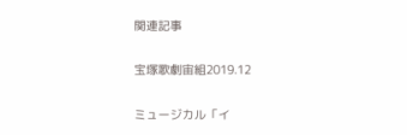関連記事

宝塚歌劇宙組2019.12

ミュージカル「イ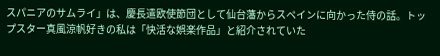スパニアのサムライ」は、慶長遣欧使節団として仙台藩からスペインに向かった侍の話。トップスター真風涼帆好きの私は「快活な娯楽作品」と紹介されていた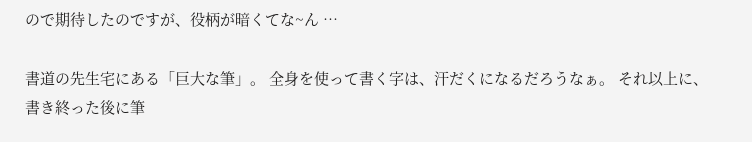ので期待したのですが、役柄が暗くてな~ん …

書道の先生宅にある「巨大な筆」。 全身を使って書く字は、汗だくになるだろうなぁ。 それ以上に、書き終った後に筆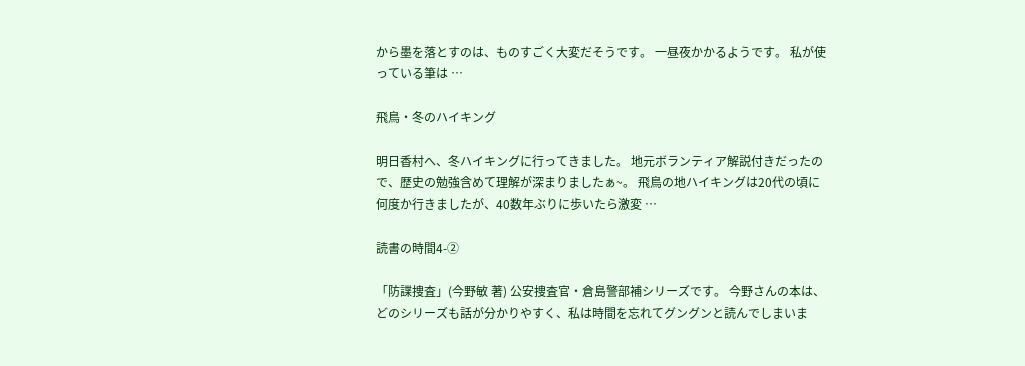から墨を落とすのは、ものすごく大変だそうです。 一昼夜かかるようです。 私が使っている筆は …

飛鳥・冬のハイキング

明日香村へ、冬ハイキングに行ってきました。 地元ボランティア解説付きだったので、歴史の勉強含めて理解が深まりましたぁ~。 飛鳥の地ハイキングは20代の頃に何度か行きましたが、40数年ぶりに歩いたら激変 …

読書の時間4-②

「防諜捜査」(今野敏 著) 公安捜査官・倉島警部補シリーズです。 今野さんの本は、どのシリーズも話が分かりやすく、私は時間を忘れてグングンと読んでしまいま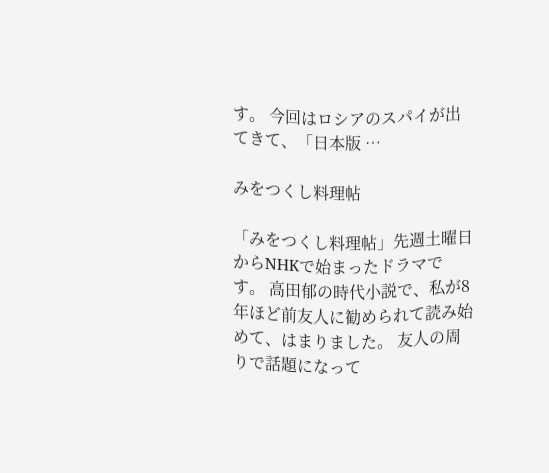す。 今回はロシアのスパイが出てきて、「日本版 …

みをつくし料理帖

「みをつくし料理帖」先週土曜日からNHKで始まったドラマです。 高田郁の時代小説で、私が8年ほど前友人に勧められて読み始めて、はまりました。 友人の周りで話題になって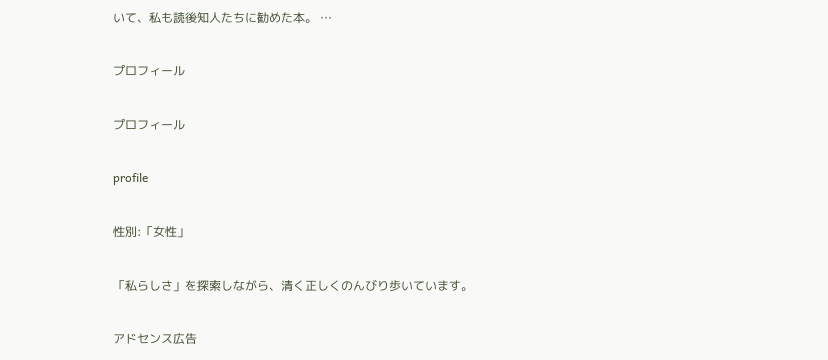いて、私も読後知人たちに勧めた本。 …

プロフィール

プロフィール

profile

性別:「女性」

「私らしさ」を探索しながら、清く正しくのんびり歩いています。

アドセンス広告